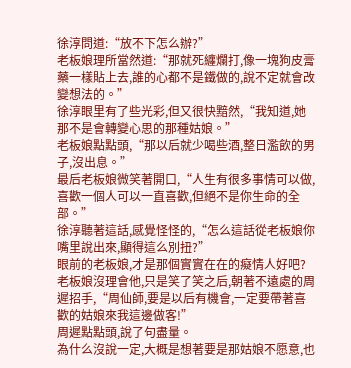徐淳問道:“放不下怎么辦?”
老板娘理所當然道:“那就死纏爛打,像一塊狗皮膏藥一樣貼上去,誰的心都不是鐵做的,說不定就會改變想法的。”
徐淳眼里有了些光彩,但又很快黯然,“我知道,她那不是會轉變心思的那種姑娘。”
老板娘點點頭,“那以后就少喝些酒,整日濫飲的男子,沒出息。”
最后老板娘微笑著開口,“人生有很多事情可以做,喜歡一個人可以一直喜歡,但絕不是你生命的全部。”
徐淳聽著這話,感覺怪怪的,“怎么這話從老板娘你嘴里說出來,顯得這么別扭?”
眼前的老板娘,才是那個實實在在的癡情人好吧?
老板娘沒理會他,只是笑了笑之后,朝著不遠處的周遲招手,“周仙師,要是以后有機會,一定要帶著喜歡的姑娘來我這邊做客!”
周遲點點頭,說了句盡量。
為什么沒說一定,大概是想著要是那姑娘不愿意,也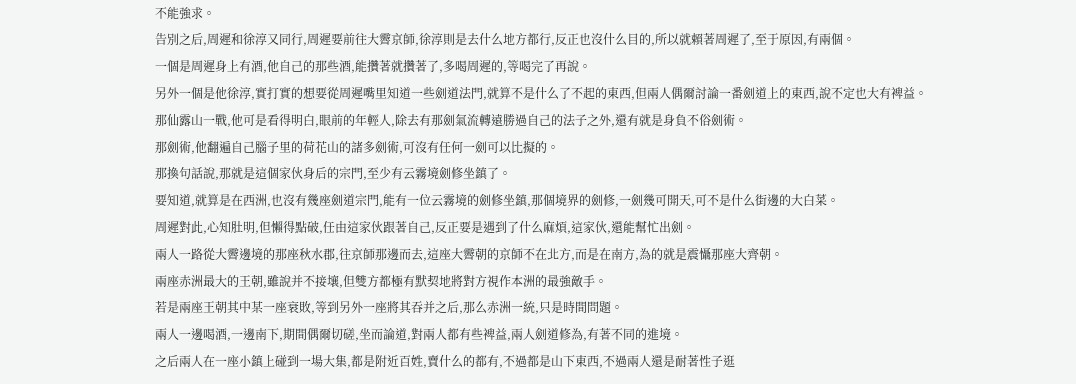不能強求。
告別之后,周遲和徐淳又同行,周遲要前往大霽京師,徐淳則是去什么地方都行,反正也沒什么目的,所以就賴著周遲了,至于原因,有兩個。
一個是周遲身上有酒,他自己的那些酒,能攢著就攢著了,多喝周遲的,等喝完了再說。
另外一個是他徐淳,實打實的想要從周遲嘴里知道一些劍道法門,就算不是什么了不起的東西,但兩人偶爾討論一番劍道上的東西,說不定也大有裨益。
那仙露山一戰,他可是看得明白,眼前的年輕人,除去有那劍氣流轉遠勝過自己的法子之外,還有就是身負不俗劍術。
那劍術,他翻遍自己腦子里的荷花山的諸多劍術,可沒有任何一劍可以比擬的。
那換句話說,那就是這個家伙身后的宗門,至少有云霧境劍修坐鎮了。
要知道,就算是在西洲,也沒有幾座劍道宗門,能有一位云霧境的劍修坐鎮,那個境界的劍修,一劍幾可開天,可不是什么街邊的大白菜。
周遲對此,心知肚明,但懶得點破,任由這家伙跟著自己,反正要是遇到了什么麻煩,這家伙,還能幫忙出劍。
兩人一路從大霽邊境的那座秋水郡,往京師那邊而去,這座大霽朝的京師不在北方,而是在南方,為的就是震懾那座大齊朝。
兩座赤洲最大的王朝,雖說并不接壤,但雙方都極有默契地將對方視作本洲的最強敵手。
若是兩座王朝其中某一座衰敗,等到另外一座將其吞并之后,那么赤洲一統,只是時間問題。
兩人一邊喝酒,一邊南下,期間偶爾切磋,坐而論道,對兩人都有些裨益,兩人劍道修為,有著不同的進境。
之后兩人在一座小鎮上碰到一場大集,都是附近百姓,賣什么的都有,不過都是山下東西,不過兩人還是耐著性子逛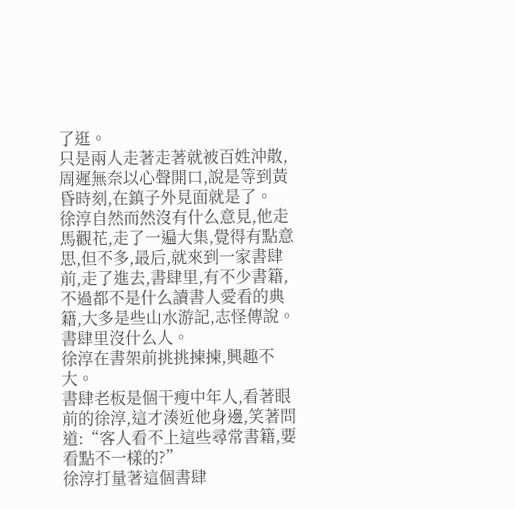了逛。
只是兩人走著走著就被百姓沖散,周遲無奈以心聲開口,說是等到黃昏時刻,在鎮子外見面就是了。
徐淳自然而然沒有什么意見,他走馬觀花,走了一遍大集,覺得有點意思,但不多,最后,就來到一家書肆前,走了進去,書肆里,有不少書籍,不過都不是什么讀書人愛看的典籍,大多是些山水游記,志怪傳說。
書肆里沒什么人。
徐淳在書架前挑挑揀揀,興趣不大。
書肆老板是個干瘦中年人,看著眼前的徐淳,這才湊近他身邊,笑著問道:“客人看不上這些尋常書籍,要看點不一樣的?”
徐淳打量著這個書肆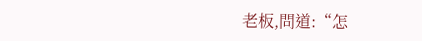老板,問道:“怎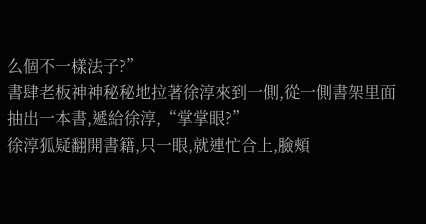么個不一樣法子?”
書肆老板神神秘秘地拉著徐淳來到一側,從一側書架里面抽出一本書,遞給徐淳,“掌掌眼?”
徐淳狐疑翻開書籍,只一眼,就連忙合上,臉頰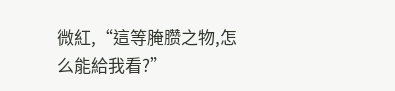微紅,“這等腌臜之物,怎么能給我看?”